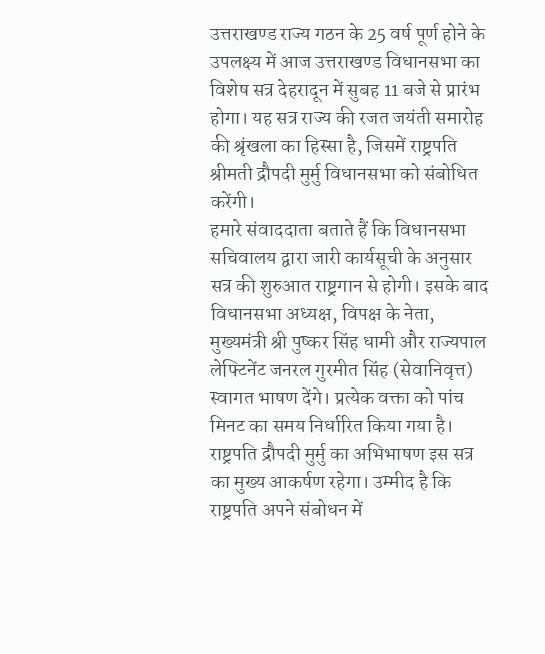उत्तराखण्ड राज्य गठन के 25 वर्ष पूर्ण होने के उपलक्ष्य में आज उत्तराखण्ड विधानसभा का विशेष सत्र देहरादून में सुबह 11 बजे से प्रारंभ होगा। यह सत्र राज्य की रजत जयंती समारोह की श्रृंखला का हिस्सा है, जिसमें राष्ट्रपति श्रीमती द्रौपदी मुर्मु विधानसभा को संबोधित करेंगी।
हमारे संवाददाता बताते हैं कि विधानसभा सचिवालय द्वारा जारी कार्यसूची के अनुसार सत्र की शुरुआत राष्ट्रगान से होगी। इसके बाद विधानसभा अध्यक्ष, विपक्ष के नेता, मुख्यमंत्री श्री पुष्कर सिंह धामी और राज्यपाल लेफ्टिनेंट जनरल गुरमीत सिंह (सेवानिवृत्त) स्वागत भाषण देंगे। प्रत्येक वक्ता को पांच मिनट का समय निर्धारित किया गया है।
राष्ट्रपति द्रौपदी मुर्मु का अभिभाषण इस सत्र का मुख्य आकर्षण रहेगा। उम्मीद है कि राष्ट्रपति अपने संबोधन में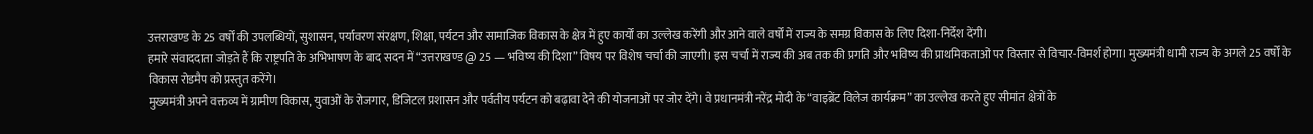उत्तराखण्ड के 25 वर्षों की उपलब्धियों, सुशासन, पर्यावरण संरक्षण, शिक्षा, पर्यटन और सामाजिक विकास के क्षेत्र में हुए कार्यों का उल्लेख करेंगी और आने वाले वर्षों में राज्य के समग्र विकास के लिए दिशा-निर्देश देंगी।
हमारे संवाददाता जोड़ते हैं कि राष्ट्रपति के अभिभाषण के बाद सदन में “उत्तराखण्ड @ 25 — भविष्य की दिशा” विषय पर विशेष चर्चा की जाएगी। इस चर्चा में राज्य की अब तक की प्रगति और भविष्य की प्राथमिकताओं पर विस्तार से विचार-विमर्श होगा। मुख्यमंत्री धामी राज्य के अगले 25 वर्षों के विकास रोडमैप को प्रस्तुत करेंगे।
मुख्यमंत्री अपने वक्तव्य में ग्रामीण विकास, युवाओं के रोजगार, डिजिटल प्रशासन और पर्वतीय पर्यटन को बढ़ावा देने की योजनाओं पर जोर देंगे। वे प्रधानमंत्री नरेंद्र मोदी के “वाइब्रेंट विलेज कार्यक्रम” का उल्लेख करते हुए सीमांत क्षेत्रों के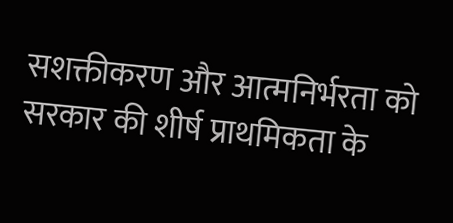सशक्तीकरण और आत्मनिर्भरता को सरकार की शीर्ष प्राथमिकता के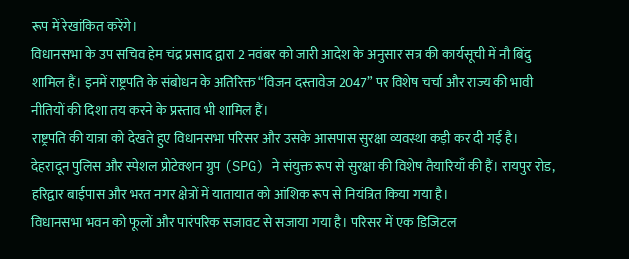रूप में रेखांकित करेंगे।
विधानसभा के उप सचिव हेम चंद्र प्रसाद द्वारा 2 नवंबर को जारी आदेश के अनुसार सत्र की कार्यसूची में नौ बिंदु शामिल हैं। इनमें राष्ट्रपति के संबोधन के अतिरिक्त “विजन दस्तावेज 2047” पर विशेष चर्चा और राज्य की भावी नीतियों की दिशा तय करने के प्रस्ताव भी शामिल हैं।
राष्ट्रपति की यात्रा को देखते हुए विधानसभा परिसर और उसके आसपास सुरक्षा व्यवस्था कड़ी कर दी गई है। देहरादून पुलिस और स्पेशल प्रोटेक्शन ग्रुप (SPG) ने संयुक्त रूप से सुरक्षा की विशेष तैयारियाँ की हैं। रायपुर रोड, हरिद्वार बाईपास और भरत नगर क्षेत्रों में यातायात को आंशिक रूप से नियंत्रित किया गया है।
विधानसभा भवन को फूलों और पारंपरिक सजावट से सजाया गया है। परिसर में एक डिजिटल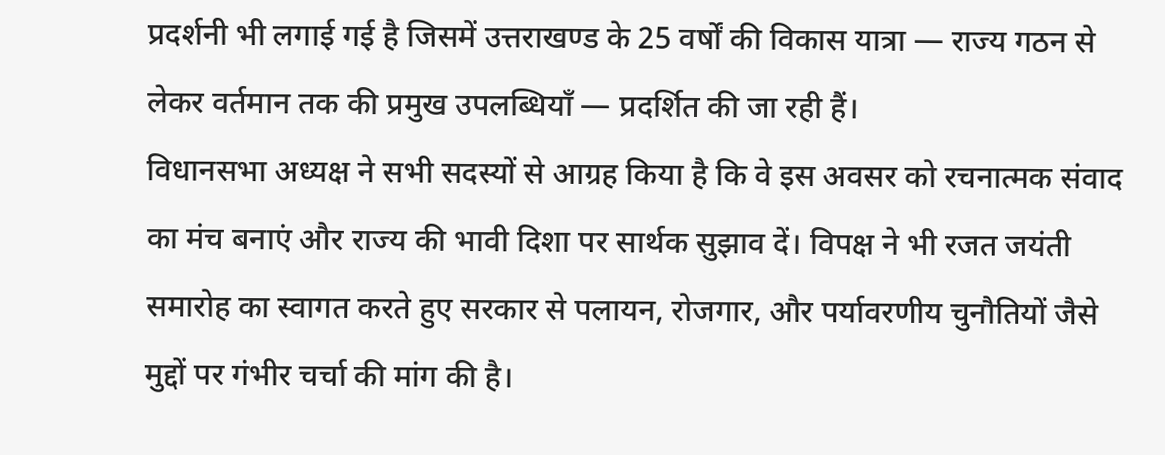प्रदर्शनी भी लगाई गई है जिसमें उत्तराखण्ड के 25 वर्षों की विकास यात्रा — राज्य गठन से लेकर वर्तमान तक की प्रमुख उपलब्धियाँ — प्रदर्शित की जा रही हैं।
विधानसभा अध्यक्ष ने सभी सदस्यों से आग्रह किया है कि वे इस अवसर को रचनात्मक संवाद का मंच बनाएं और राज्य की भावी दिशा पर सार्थक सुझाव दें। विपक्ष ने भी रजत जयंती समारोह का स्वागत करते हुए सरकार से पलायन, रोजगार, और पर्यावरणीय चुनौतियों जैसे मुद्दों पर गंभीर चर्चा की मांग की है।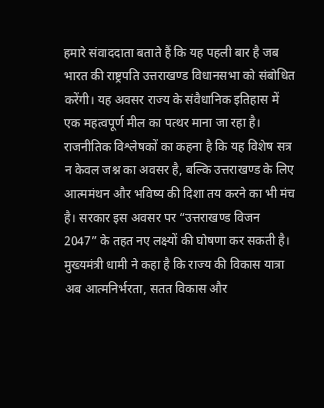हमारे संवाददाता बताते हैं कि यह पहली बार है जब भारत की राष्ट्रपति उत्तराखण्ड विधानसभा को संबोधित करेंगी। यह अवसर राज्य के संवैधानिक इतिहास में एक महत्वपूर्ण मील का पत्थर माना जा रहा है।
राजनीतिक विश्लेषकों का कहना है कि यह विशेष सत्र न केवल जश्न का अवसर है, बल्कि उत्तराखण्ड के लिए आत्ममंथन और भविष्य की दिशा तय करने का भी मंच है। सरकार इस अवसर पर “उत्तराखण्ड विजन 2047” के तहत नए लक्ष्यों की घोषणा कर सकती है।
मुख्यमंत्री धामी ने कहा है कि राज्य की विकास यात्रा अब आत्मनिर्भरता, सतत विकास और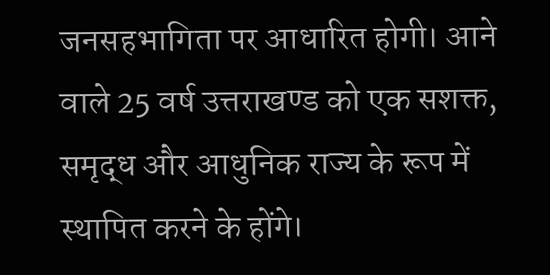जनसहभागिता पर आधारित होगी। आने वाले 25 वर्ष उत्तराखण्ड को एक सशक्त, समृद्ध और आधुनिक राज्य के रूप में स्थापित करने के होंगे।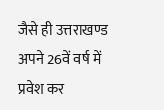जैसे ही उत्तराखण्ड अपने 26वें वर्ष में प्रवेश कर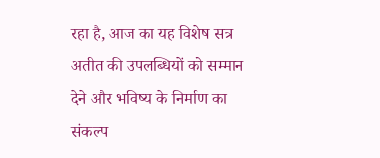रहा है, आज का यह विशेष सत्र अतीत की उपलब्धियों को सम्मान देने और भविष्य के निर्माण का संकल्प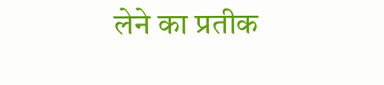लेने का प्रतीक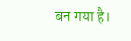बन गया है।